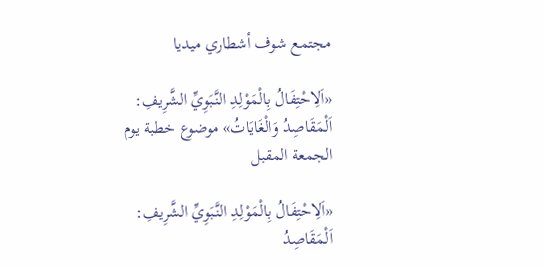مجتمع شوف أشطاري ميديا

«اَلِاحْتِفَالُ بِالْمَوْلِدِ النَّبَوِيِّ الشَّرِيفِ: اَلْمَقَاصِدُ وَالْغَايَاتُ» موضوع خطبة يوم الجمعة المقبل

«اَلِاحْتِفَالُ بِالْمَوْلِدِ النَّبَوِيِّ الشَّرِيفِ: اَلْمَقَاصِدُ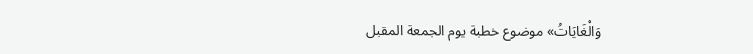وَالْغَايَاتُ» موضوع خطبة يوم الجمعة المقبل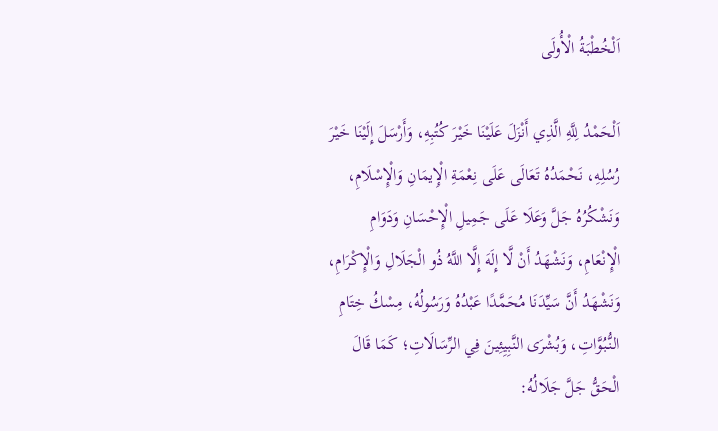اَلْخُطْبَةُ الْأُولَى

اَلْحَمْدُ لِلَّهِ الَّذِي أَنْزَلَ عَلَيْنَا خَيْرَ كُتُبِهِ، وَأَرْسَلَ إِلَيْنَا خَيْرَ رُسُلِهِ، نَحْمَدُهُ تَعَالَى عَلَى نِعْمَةِ الْإِيمَانِ وَالْإِسْلَامِ، وَنَشْكُرُهُ جَلَّ وَعَلَا عَلَى جَمِيلِ الْإِحْسَانِ وَدَوَامِ الْإِنْعَامِ، وَنَشْهَدُ أَنْ لَّا إِلَهَ إِلَّا اللَّهُ ذُو الْجَلَالِ وَالْإِكْرَامِ، وَنَشْهَدُ أَنَّ سَيِّدَنَا مُحَمَّدًا عَبْدُهُ وَرَسُولُهُ، مِسْكُ خِتَامِ النُّبُوَّاتِ، وَبُشْرَى النَّبِيِئِينَ فِي الرِّسَالَاتِ؛ كَمَا قَالَ الْحَقُّ جَلَّ جَلَالُهُ: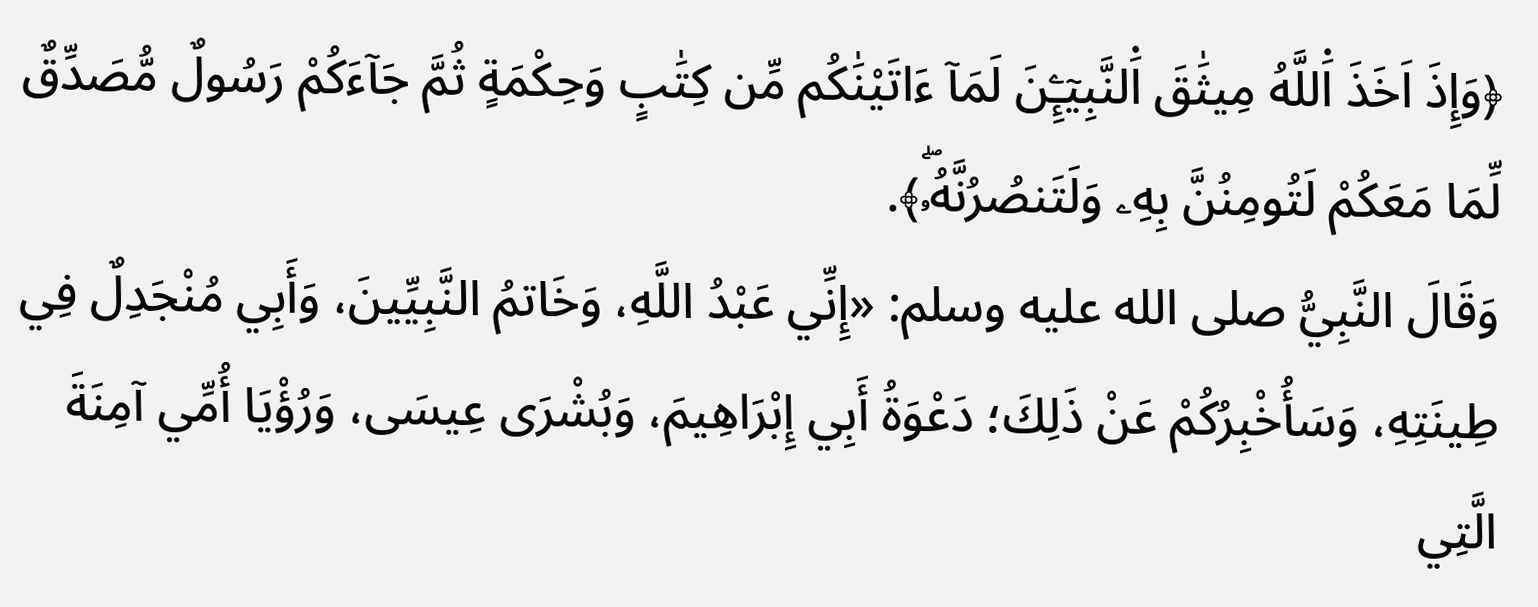﴿وَإِذَ اَخَذَ اَ۬للَّهُ مِيثَٰقَ اَ۬لنَّبِيٓـِٕۧنَ لَمَآ ءَاتَيْنَٰكُم مِّن كِتَٰبٍ وَحِكْمَةٍ ثُمَّ جَآءَكُمْ رَسُولٌ مُّصَدِّقٌ لِّمَا مَعَكُمْ لَتُومِنُنَّ بِهِۦ وَلَتَنصُرُنَّهُۥۖ﴾.
وَقَالَ النَّبِيُّ صلى الله عليه وسلم: «إِنِّي عَبْدُ اللَّهِ، وَخَاتمُ النَّبِيِّينَ، وَأَبِي مُنْجَدِلٌ فِي طِينَتِهِ، وَسَأُخْبِرُكُمْ عَنْ ذَلِكَ؛ دَعْوَةُ أَبِي إِبْرَاهِيمَ، وَبُشْرَى عِيسَى، وَرُؤْيَا أُمِّي آمِنَةَ الَّتِي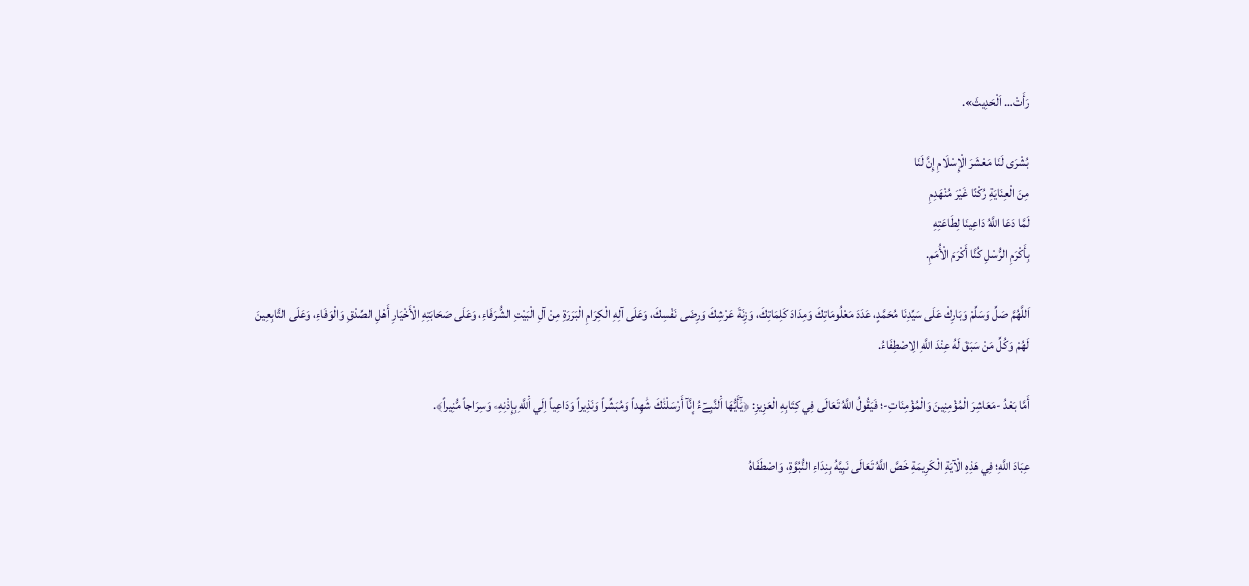رَأَتْ… اَلْحَدِيثَ».

بُشْرَى لَنَا مَعْشَرَ الْإِسْلَامِ إِنَّ لَنَا
مِنَ الْعِنَايَةِ رُكْنًا غَيْرَ مُنْهَدِمِ
لَمَّا دَعَا اللَّهُ دَاعِينَا لِطَاعَتِهِ
بِأَكْرَمِ الرُّسْلِ كُنَّا أَكْرَمَ الْأُمَمِ.

اَللَّهُمَّ صَلِّ وَسَلِّمْ وَبَارِكْ عَلَى سَيِّدِنَا مُحَمَّدٍ، عَدَدَ مَعْلُومَاتِكَ وَمِدَادَ كَلِمَاتِكَ، وَزِنَةَ عَرْشِكَ وَرِضَى نَفْسِكَ، وَعَلَى آلِهِ الْكِرَامِ الْبَرَرَةِ مِنْ آلِ الْبَيْتِ الشُّرَفَاءِ، وَعَلَى صَحَابَتِهِ الْأَخْيَارِ أَهْلِ الصِّدْقِ وَالْوَفَاءِ، وَعَلَى التَّابِعِينَ لَهُمْ وَكُلِّ مَنْ سَبَقَ لَهُ عِنْدَ اللَّهِ الِاصْطِفَاءُ.

أَمَّا بَعْدُ -مَعَاشِرَ الْمُؤْمِنِينَ وَالْمُؤْمِنَاتِ-؛ فَيَقُولُ اللَّهُ تَعَالَى فِي كِتَابِهِ الْعَزِيزِ: ﴿يَٰٓأَيُّهَا اَ۬لنَّبِےٓءُ اِ۪نَّآ أَرْسَلْنَٰكَ شَٰهِداً وَمُبَشِّراً وَنَذِيراً وَدَاعِياً اِلَي اَ۬للَّهِ بِإِذْنِهِۦ وَسِرَاجاً مُّنِيراً﴾.

عِبَادَ اللَّهِ؛ فِي هَذِهِ الْآيَةِ الْكَرِيمَةِ خَصَّ اللَّهُ تَعَالَى نَبِيَّهُ بِنِدَاءِ النُّبُوَّةِ، وَاصْطَفَاهُ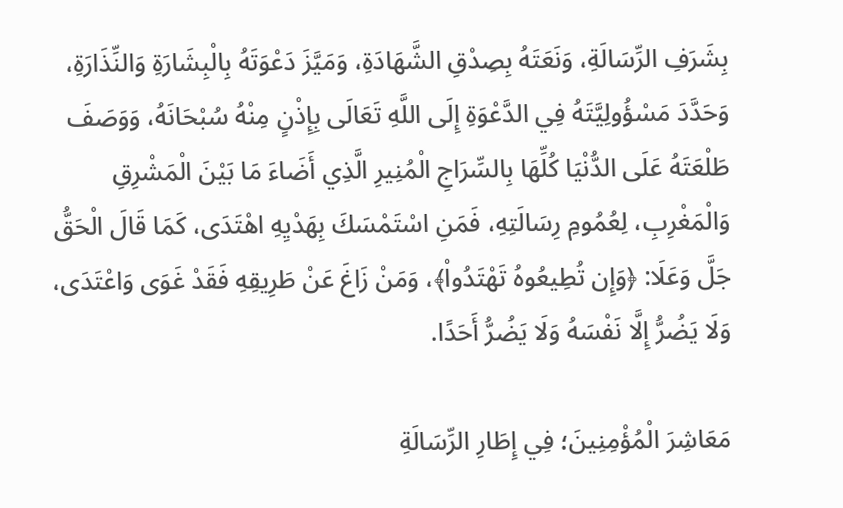بِشَرَفِ الرِّسَالَةِ، وَنَعَتَهُ بِصِدْقِ الشَّهَادَةِ، وَمَيَّزَ دَعْوَتَهُ بِالْبِشَارَةِ وَالنِّذَارَةِ، وَحَدَّدَ مَسْؤُولِيَّتَهُ فِي الدَّعْوَةِ إِلَى اللَّهِ تَعَالَى بِإِذْنٍ مِنْهُ سُبْحَانَهُ، وَوَصَفَ طَلْعَتَهُ عَلَى الدُّنْيَا كُلِّهَا بِالسِّرَاجِ الْمُنِيرِ الَّذِي أَضَاءَ مَا بَيْنَ الْمَشْرِقِ وَالْمَغْرِبِ، لِعُمُومِ رِسَالَتِهِ، فَمَنِ اسْتَمْسَكَ بِهَدْيِهِ اهْتَدَى، كَمَا قَالَ الْحَقُّ جَلَّ وَعَلَا: ﴿وَإِن تُطِيعُوهُ تَهْتَدُواْ﴾، وَمَنْ زَاغَ عَنْ طَرِيقِهِ فَقَدْ غَوَى وَاعْتَدَى، وَلَا يَضُرُّ إِلَّا نَفْسَهُ وَلَا يَضُرُّ أَحَدًا.

مَعَاشِرَ الْمُؤْمِنِينَ؛ فِي إِطَارِ الرِّسَالَةِ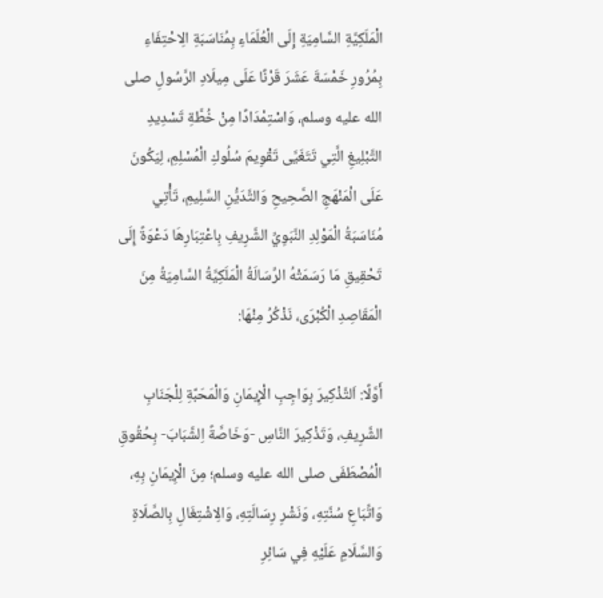الْمَلَكِيَّةِ السَّامِيَةِ إِلَى الْعُلَمَاءِ بِمُنَاسَبَةِ الِاحْتِفَاءِ بِمُرُورِ خَمْسَةَ عَشَرَ قَرْنًا عَلَى مِيلَادِ الرَّسُولِ صلى الله عليه وسلم، وَاسْتِمْدَادًا مِنْ خُطَّةِ تَسْدِيدِ التَّبْلِيغِ الَّتِي تَتَغَيَّى تَقْوِيمَ سُلُوكِ الْمُسْلِمِ، لِيَكُونَ عَلَى الْمَنْهَجِ الصَّحِيحِ وَالتَّدَيُّنِ السَّلِيمِ، تَأْتِي مُنَاسَبَةُ الْمَوْلِدِ النَّبَوِيِّ الشَّرِيفِ بِاعْتِبَارِهَا دَعْوَةً إِلَى تَحْقِيقِ مَا رَسَمَتْهُ الرِّسَالَةُ الْمَلَكِيَّةُ السَّامِيَةُ مِنَ الْمَقَاصِدِ الْكُبْرَى، نَذْكُرُ مِنْهَا:

أَوَّلًا: اَلتَّذْكِيرَ بِوَاجِبِ الْإِيمَانِ وَالْمَحَبَّةِ لِلْجَنَابِ الشَّرِيفِ، وَتَذْكِيرَ النَّاسِ -وَخَاصَّةً اِلشَّبَابَ- بِحُقُوقِ الْمُصْطَفَى صلى الله عليه وسلم؛ مِنَ الْإِيمَانِ بِهِ، وَاتِّبَاعِ سُنَّتِهِ، وَنَشْرِ رِسَالَتِهِ، وَالِاشْتِغَالِ بِالصَّلَاةِ وَالسَّلَامِ عَلَيْهِ فِي سَائِرِ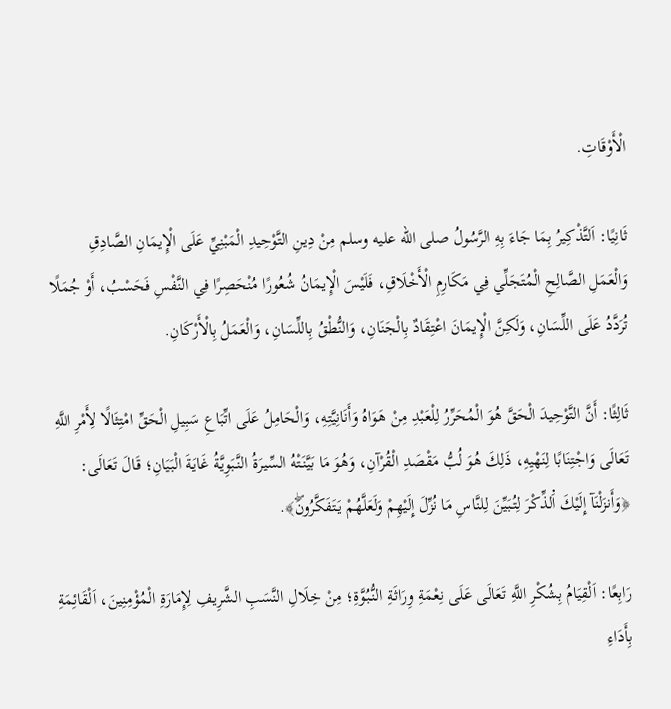الْأَوْقَاتِ.

ثَانِيًا: اَلتَّذْكِيرُ بِمَا جَاءَ بِهِ الرَّسُولُ صلى الله عليه وسلم مِنْ دِينِ التَّوْحِيدِ الْمَبْنِيِّ عَلَى الْإِيمَانِ الصَّادِقِ وَالْعَمَلِ الصَّالِحِ الْمُتَجَلِّي فِي مَكَارِمِ الْأَخْلَاقِ، فَلَيْسَ الْإِيمَانُ شُعُورًا مُنْحَصِرًا فِي النَّفْسِ فَحَسْبُ، أَوْ جُمَلًا تُرَدَّدُ عَلَى اللِّسَانِ، وَلَكِنَّ الْإِيمَانَ اعْتِقَادٌ بِالْجَنَانِ، وَالنُّطْقُ بِاللِّسَانِ، وَالْعَمَلُ بِالْأَرْكَانِ.

ثَالِثًا: أَنَّ التَّوْحِيدَ الْحَقَّ هُوَ الْمُحَرِّرُ لِلْعَبْدِ مِنْ هَوَاهُ وَأَنَانِيَّتِهِ، وَالْحَامِلُ عَلَى اتِّبَاعِ سَبِيلِ الْحَقِّ امْتِثَالًا لِأَمْرِ اللَّهِ تَعَالَى وَاجْتِنَابًا لِنَهْيِهِ، ذَلِكَ هُوَ لُبُّ مَقْصَدِ الْقُرْآنِ، وَهُوَ مَا بَيَّنَتْهُ السِّيرَةُ النَّبَوِيَّةُ غَايَةَ الْبَيَانِ؛ قَالَ تَعَالَى: ﴿وَأَنزَلْنَآ إِلَيْكَ اَ۬لذِّكْرَ لِتُبَيِّنَ لِلنَّاسِ مَا نُزِّلَ إِلَيْهِمْ وَلَعَلَّهُمْ يَتَفَكَّرُونَۖ﴾.

رَابِعًا: اَلْقِيَامُ بِشُكْرِ اللَّهِ تَعَالَى عَلَى نِعْمَةِ وِرَاثَةِ النُّبُوَّةِ؛ مِنْ خِلَالِ النَّسَبِ الشَّرِيفِ لِإِمَارَةِ الْمُؤْمِنِينَ، اَلْقَائِمَةِ بِأَدَاءِ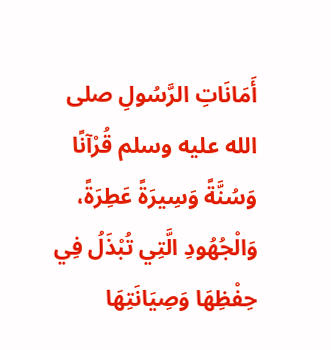أَمَانَاتِ الرَّسُولِ صلى الله عليه وسلم قُرْآنًا وَسُنَّةً وَسِيرَةً عَطِرَةً، وَالْجُهُودِ الَّتِي تُبْذَلُ فِي حِفْظِهَا وَصِيَانَتِهَا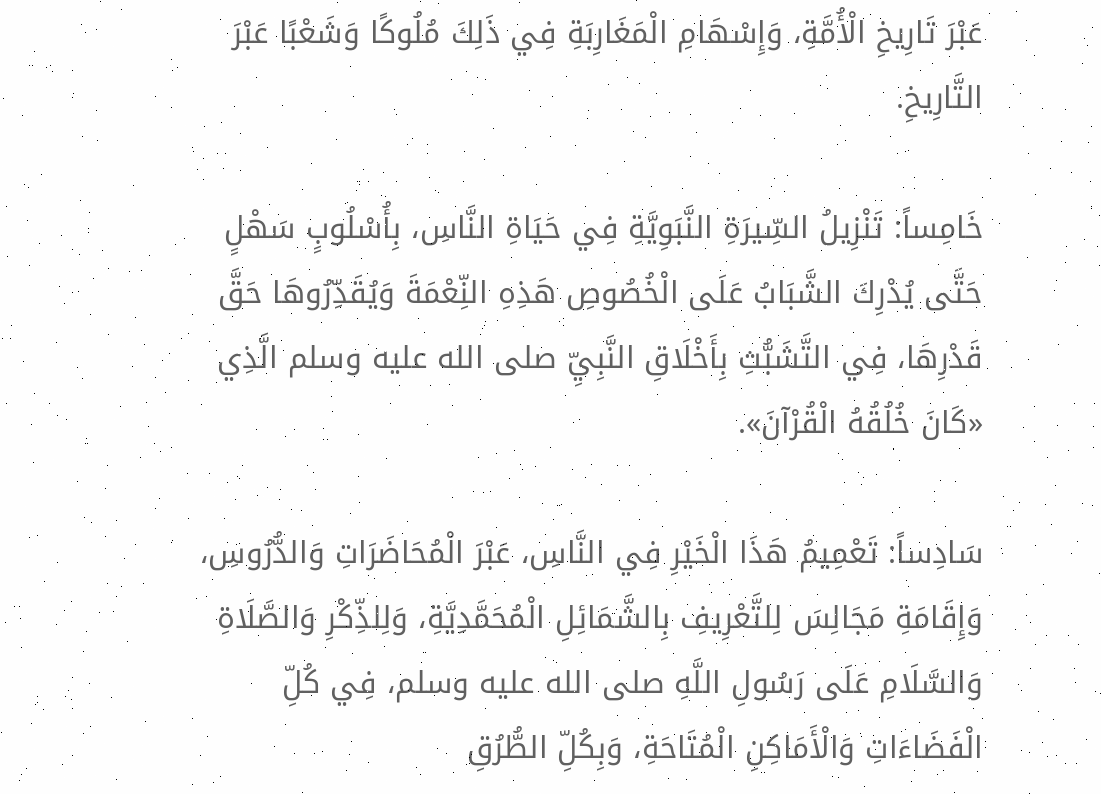عَبْرَ تَارِيخِ الْأُمَّةِ، وَإِسْهَامِ الْمَغَارِبَةِ فِي ذَلِكَ مُلُوكًا وَشَعْبًا عَبْرَ التَّارِيخِ.

خَامِساً: تَنْزِيلُ السِّيرَةِ النَّبَوِيَّةِ فِي حَيَاةِ النَّاسِ، بِأُسْلُوبٍ سَهْلٍ حَتَّى يُدْرِكَ الشَّبَابُ عَلَى الْخُصُوصِ هَذِهِ النِّعْمَةَ وَيُقَدِّرُوهَا حَقَّ قَدْرِهَا، فِي التَّشَبُّثِ بِأَخْلَاقِ النَّبِيِّ صلى الله عليه وسلم الَّذِي «كَانَ خُلُقُهُ الْقُرْآنَ».

سَادِساً: تَعْمِيمُ هَذَا الْخَيْرِ فِي النَّاسِ، عَبْرَ الْمُحَاضَرَاتِ وَالدُّرُوسِ، وَإِقَامَةِ مَجَالِسَ لِلتَّعْرِيفِ بِالشَّمَائِلِ الْمُحَمَّدِيَّةِ، وَلِلذِّكْرِ وَالصَّلَاةِ وَالسَّلَامِ عَلَى رَسُولِ اللَّهِ صلى الله عليه وسلم، فِي كُلِّ الْفَضَاءَاتِ وَالْأَمَاكِنِ الْمُتَاحَةِ، وَبِكُلِّ الطُّرُقِ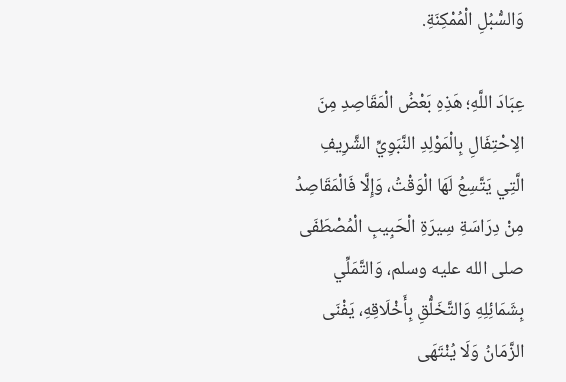وَالسُّبُلِ الْمُمْكِنَةِ.

عِبَادَ اللَّهِ؛ هَذِهِ بَعْضُ الْمَقَاصِدِ مِنَ الِاحْتِفَالِ بِالْمَوْلِدِ النَّبَوِيِّ الشَّرِيفِ الَّتِي يَتَّسِعُ لَهَا الْوَقْتُ، وَإِلَّا فَالْمَقَاصِدُ مِنْ دِرَاسَةِ سِيرَةِ الْحَبِيبِ الْمُصْطَفَى صلى الله عليه وسلم، وَالتَّمَلِّي بِشَمَائِلِهِ وَالتَّخَلُّقِ بِأَخْلَاقِهِ، يَفْنَى الزَّمَانُ وَلَا يُنْتَهَى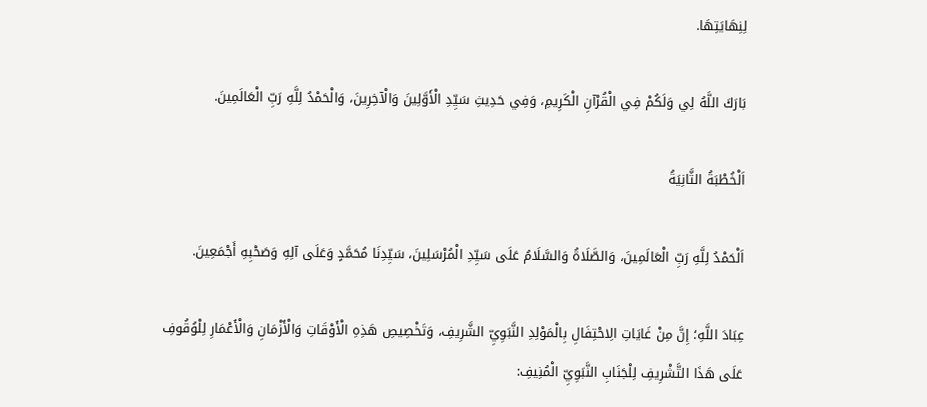لِنِهَايَتِهَا.

بَارَكَ اللَّهُ لِي وَلَكُمْ فِي الْقُرْآنِ الْكَرِيمِ، وَفِي حَدِيثِ سَيِّدِ الْأَوَّلِينَ وَالْآخِرِينَ، وَالْحَمْدُ لِلَّهِ رَبِّ الْعَالَمِينَ.

اَلْخُطْبَةُ الثَّانِيَةُ

اَلْحَمْدُ لِلَّهِ رَبِّ الْعَالَمِينَ، وَالصَّلَاةُ وَالسَّلَامُ عَلَى سَيِّدِ الْمُرْسَلِينَ، سَيِّدِنَا مُحَمَّدٍ وَعَلَى آلِهِ وَصَحْبِهِ أَجْمَعِينَ.

عِبَادَ اللَّهِ؛ إِنَّ مِنْ غَايَاتِ الِاحْتِفَالِ بِالْمَوْلِدِ النَّبَوِيِّ الشَّرِيفِ، وَتَخْصِيصِ هَذِهِ الْأَوْقَاتِ وَالْأَزْمَانِ وَالْأَعْمَارِ لِلْوُقُوفِ عَلَى هَذَا التَّشْرِيفِ لِلْجَنَابِ النَّبَوِيِّ الْمُنِيفِ: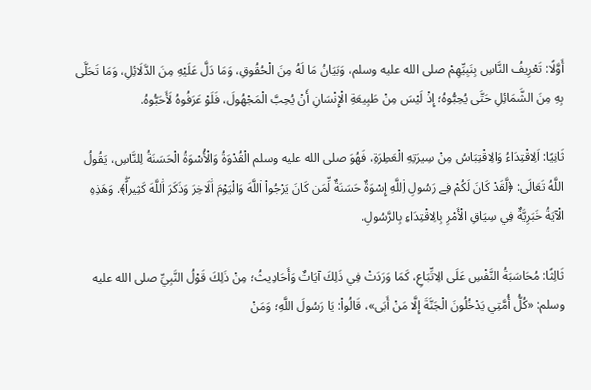أَوَّلًا: تَعْرِيفُ النَّاسِ بِنَبِيِّهِمْ صلى الله عليه وسلم، وَبَيَانُ مَا لَهُ مِنَ الْحُقُوقِ، وَمَا دَلَّ عَلَيْهِ مِنَ الدَّلَائِلِ، وَمَا تَحَلَّى بِهِ مِنَ الشَّمَائِلِ حَتَّى يُحِبُّوهُ؛ إِذْ لَيْسَ مِنْ طَبِيعَةِ الْإِنْسَانِ أَنْ يُحِبَّ الْمَجْهُولَ، فَلَوْ عَرَفُوهُ لَأَحَبُّوهُ.

ثَانِيًا: اَلِاقْتِدَاءُ وَالِاقْتِبَاسُ مِنْ سِيرَتِهِ الْعَطِرَةِ، فَهُوَ صلى الله عليه وسلم الْقُدْوَةُ وَالْأُسْوَةُ الْحَسَنَةُ لِلنَّاسِ، يَقُولُ اللَّهُ تَعَالَى: ﴿لَّقَدْ كَانَ لَكُمْ فِے رَسُولِ اِ۬للَّهِ إِسْوَةٌ حَسَنَةٌ لِّمَن كَانَ يَرْجُواْ ا۬للَّهَ وَالْيَوْمَ اَ۬لَاخِرَ وَذَكَرَ اَ۬للَّهَ كَثِيراًۖ﴾. وَهَذِهِ الْآيَةُ خَبَرِيَّةٌ فِي سِيَاقِ الْأَمْرِ بِالِاقْتِدَاءِ بِالرَّسُولِ.

ثَالِثًا: مُحَاسَبَةُ النَّفْسِ عَلَى الِاتِّبَاعِ، كَمَا وَرَدَتْ فِي ذَلِكَ آيَاتٌ وَأَحَادِيثُ؛ مِنْ ذَلِكَ قَوْلُ النَّبِيِّ صلى الله عليه وسلم: «كُلُّ أُمَّتِي يَدْخُلُونَ الْجَنَّةَ إِلَّا مَنْ أَبَى»، قَالُواْ: يَا رَسُولَ اللَّهِ؛ وَمَنْ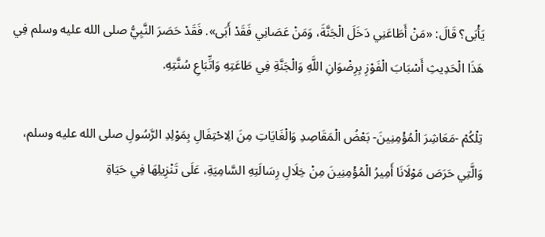يَأْبَى؟ قَالَ: «مَنْ أَطَاعَنِي دَخَلَ الْجَنَّةَ، وَمَنْ عَصَانِي فَقَدْ أَبَى». فَقَدْ حَصَرَ النَّبِيُّ صلى الله عليه وسلم فِي هَذَا الْحَدِيثِ أَسْبَابَ الْفَوْزِ بِرِضْوَانِ اللَّهِ وَالْجَنَّةِ فِي طَاعَتِهِ وَاتِّبَاعِ سُنَّتِهِ.

تِلْكُمْ -مَعَاشِرَ الْمُؤْمِنِينَ- بَعْضُ الْمَقَاصِدِ وَالْغَايَاتِ مِنَ الِاحْتِفَالِ بِمَوْلِدِ الرَّسُولِ صلى الله عليه وسلم، وَالَّتِي حَرَصَ مَوْلَانَا أَمِيرُ الْمُؤْمِنِينَ مِنْ خِلَالِ رِسَالَتِهِ السَّامِيَةِ، عَلَى تَنْزِيلِهَا فِي حَيَاةِ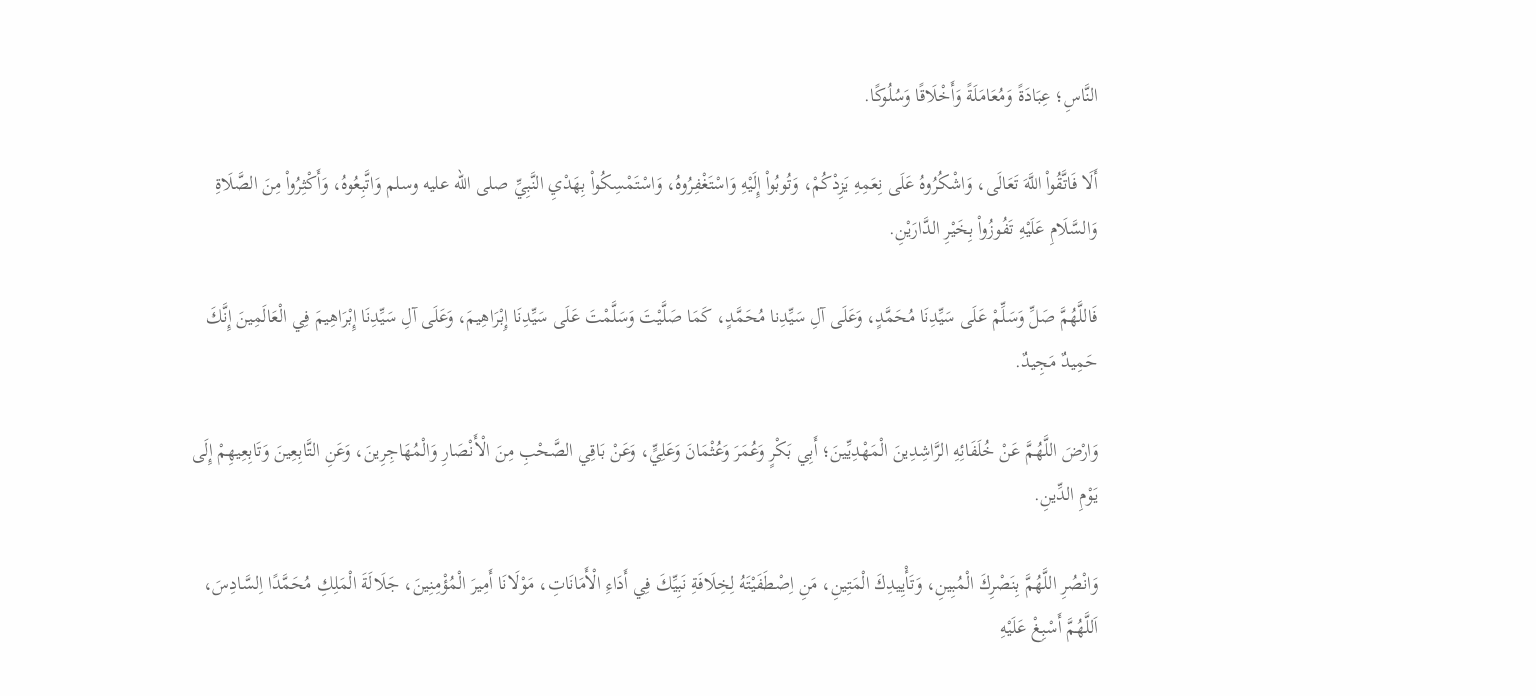النَّاسِ؛ عِبَادَةً وَمُعَامَلَةً وَأَخْلَاقًا وَسُلُوكًا.

أَلَا فَاتَّقُواْ اللَّهَ تَعَالَى، وَاشْكُرُوهُ عَلَى نِعَمِهِ يَزِدْكُمْ، وَتُوبُواْ إِلَيْهِ وَاسْتَغْفِرُوهُ، وَاسْتَمْسِكُواْ بِهَدْيِ النَّبِيِّ صلى الله عليه وسلم وَاتَّبِعُوهُ، وَأَكْثِرُواْ مِنَ الصَّلَاةِ وَالسَّلَامِ عَلَيْهِ تَفُوزُواْ بِخَيْرِ الدَّارَيْنِ.

فَاللَّهُمَّ صَلِّ وَسَلِّمْ عَلَى سَيِّدِنَا مُحَمَّدٍ، وَعَلَى آلِ سَيِّدِنا مُحَمَّدٍ، كَمَا صَلَّيْتَ وَسَلَّمْتَ عَلَى سَيِّدِنَا إِبْرَاهِيمَ، وَعَلَى آلِ سَيِّدِنَا إِبْرَاهِيمَ فِي الْعَالَمِينَ إِنَّكَ حَمِيدٌ مَجِيدٌ.

وَارْضَ اللَّهُمَّ عَنْ خُلَفَائِهِ الرَّاشِدِينَ الْمَهْدِيِّينَ؛ أَبِي بَكْرٍ وَعُمَرَ وَعُثْمَانَ وَعَلِيٍّ، وَعَنْ بَاقِي الصَّحْبِ مِنَ الْأَنْصَارِ وَالْمُهَاجِرِينَ، وَعَنِ التَّابِعِينَ وَتَابِعِيهِمْ إِلَى يَوْمِ الدِّينِ.

وَانْصُرِ اللَّهُمَّ بِنَصْرِكَ الْمُبِينِ، وَتَأْيِيدِكَ الْمَتِينِ، مَنِ اِصْطَفَيْتَهُ لِخِلَافَةِ نَبِيِّكَ فِي أَدَاءِ الْأَمَانَاتِ، مَوْلَانَا أَمِيرَ الْمُؤْمِنِينَ، جَلَالَةَ الْمَلِكِ مُحَمَّدًا اِلسَّادِسَ، اَللَّهُمَّ أَسْبِغْ عَلَيْهِ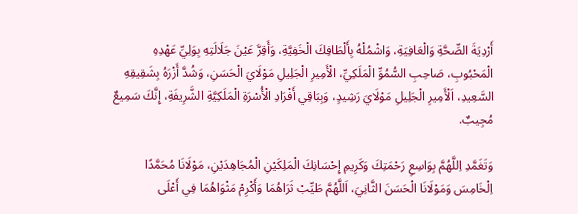أَرْدِيَةَ الصِّحَّةِ وَالْعَافِيَةِ، وَاشْمُلْهُ بِأَلْطَافِكَ الْخَفِيَّةِ، وَأَقِرَّ عَيْنَ جَلَالَتِهِ بِوَلِيِّ عَهْدِهِ الْمَحْبُوبِ، صَاحِبِ السُّمُوِّ الْمَلَكِيِّ، الْأَمِيرِ الْجَلِيلِ مَوْلَايَ الْحَسَنِ، وَشُدَّ أَزْرَهُ بِشَقِيقِهِ السَّعِيدِ، اَلْأَمِيرِ الْجَلِيلِ مَوْلَايَ رَشِيدٍ، وَبِبَاقِي أَفْرَادِ الْأُسْرَةِ الْمَلَكِيَّةِ الشَّرِيفَةِ، إِنَّكَ سَمِيعٌ مُجِيبٌ.

وَتَغَمَّدِ اِللَّهُمَّ بِوَاسِعِ رَحْمَتِكَ وَكَرِيمِ إِحْسَانِكَ الْمَلِكَيْنِ الْمُجَاهِدَيْنِ، مَوْلَانَا مُحَمَّدًا اِلْخَامِسَ وَمَوْلَانَا الْحَسَنَ الثَّانِيَ، اَللَّهُمَّ طَيِّبْ ثَرَاهُمَا وَأَكْرِمْ مَثْوَاهُمَا فِي أَعْلَى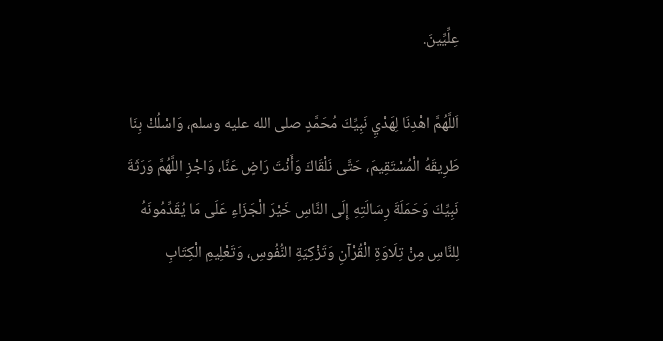عِلِّيِّينَ.

اَللَّهُمَّ اهْدِنَا لِهَدْيِ نَبِيِّكَ مُحَمَّدٍ صلى الله عليه وسلم، وَاسْلُكْ بِنَا طَرِيقَهُ الْمُسْتَقِيمَ، حَتَّى نَلْقَاكَ وَأَنْتَ رَاضٍ عَنَّا، وَاجْزِ اللَّهُمَّ وَرَثَةَ نَبِيِّكَ وَحَمَلَةَ رِسَالَتِهِ إِلَى النَّاسِ خَيْرَ الْجَزَاءِ عَلَى مَا يُقَدِّمُونَهُ لِلنَّاسِ مِنْ تِلَاوَةِ الْقُرْآنِ وَتَزْكِيَةِ النُّفُوسِ، وَتَعْلِيمِ الْكِتَابِ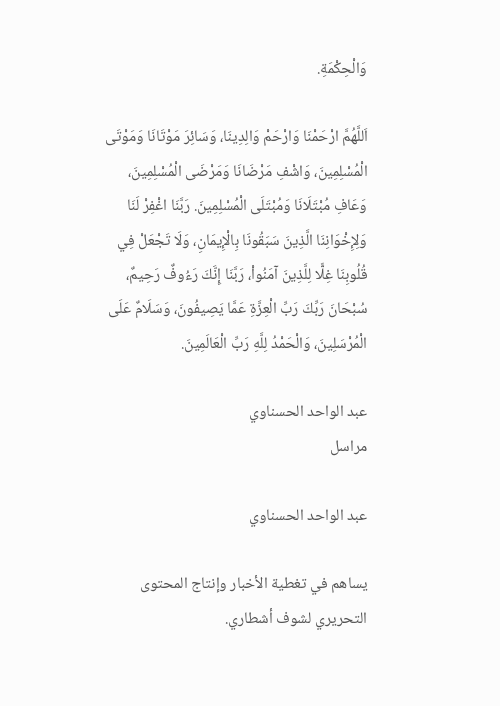وَالْحِكْمَةِ.

اَللَّهُمَّ ارْحَمْنَا وَارْحَمْ وَالِدِينَا، وَسَائِرَ مَوْتَانَا وَمَوْتَى الْمُسْلِمِينَ، وَاشْفِ مَرْضَانَا وَمَرْضَى الْمُسْلِمِينَ، وَعَافِ مُبْتَلَانَا وَمُبْتَلَى الْمُسْلِمِينَ. رَبَّنَا اغْفِرْ لَنَا وَلِإِخْوَانِنَا الَّذِينَ سَبَقُونَا بِالْإِيمَانِ، وَلَا تَجْعَلْ فِي قُلُوبِنَا غِلًّا لِلَّذِينَ آمَنُواْ، رَبَّنَا إِنَّكَ رَءُوفٌ رَحِيمٌ، سُبْحَانَ رَبِّكَ رَبِّ الْعِزَّةِ عَمَّا يَصِيفُونَ، وَسَلَامٌ عَلَى الْمُرْسَلِينَ، وَالْحَمْدُ لِلَّهِ رَبِّ الْعَالَمِينَ.

عبد الواحد الحسناوي
مراسل

عبد الواحد الحسناوي

يساهم في تغطية الأخبار وإنتاج المحتوى التحريري لشوف أشطاري.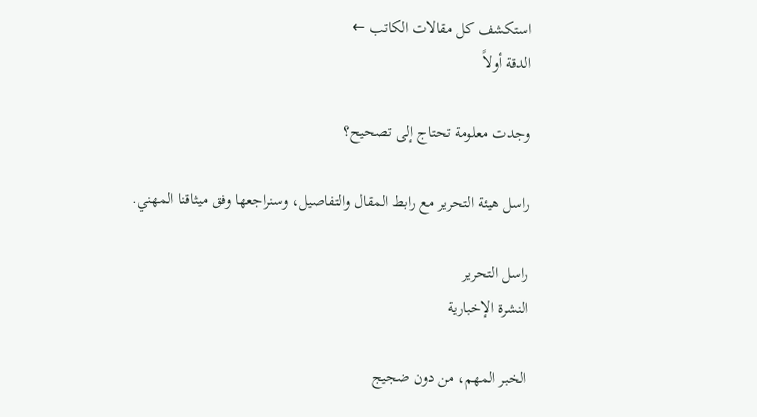استكشف كل مقالات الكاتب ←
الدقة أولاً

وجدت معلومة تحتاج إلى تصحيح؟

راسل هيئة التحرير مع رابط المقال والتفاصيل، وسنراجعها وفق ميثاقنا المهني.

راسل التحرير
النشرة الإخبارية

الخبر المهم، من دون ضجيج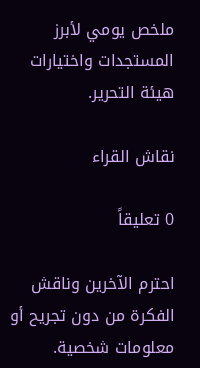ملخص يومي لأبرز المستجدات واختيارات هيئة التحرير.

نقاش القراء

0 تعليقاً

احترم الآخرين وناقش الفكرة من دون تجريح أو معلومات شخصية.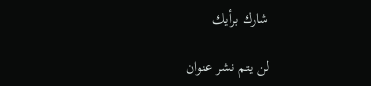شارك برأيك

لن يتم نشر عنوان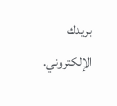بريدك الإلكتروني.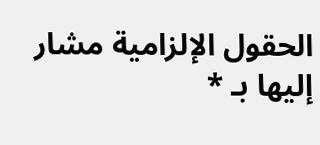الحقول الإلزامية مشار إليها بـ *